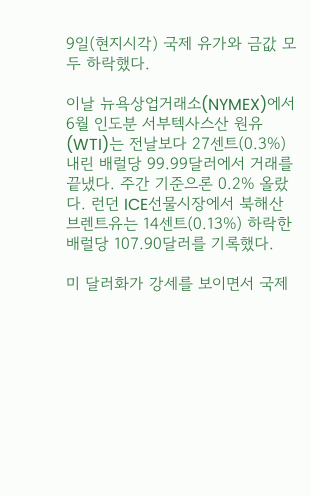9일(현지시각) 국제 유가와 금값 모두 하락했다.

이날 뉴욕상업거래소(NYMEX)에서 6월 인도분 서부텍사스산 원유(WTI)는 전날보다 27센트(0.3%) 내린 배럴당 99.99달러에서 거래를 끝냈다. 주간 기준으론 0.2% 올랐다. 런던 ICE선물시장에서 북해산 브렌트유는 14센트(0.13%) 하락한 배럴당 107.90달러를 기록했다.

미 달러화가 강세를 보이면서 국제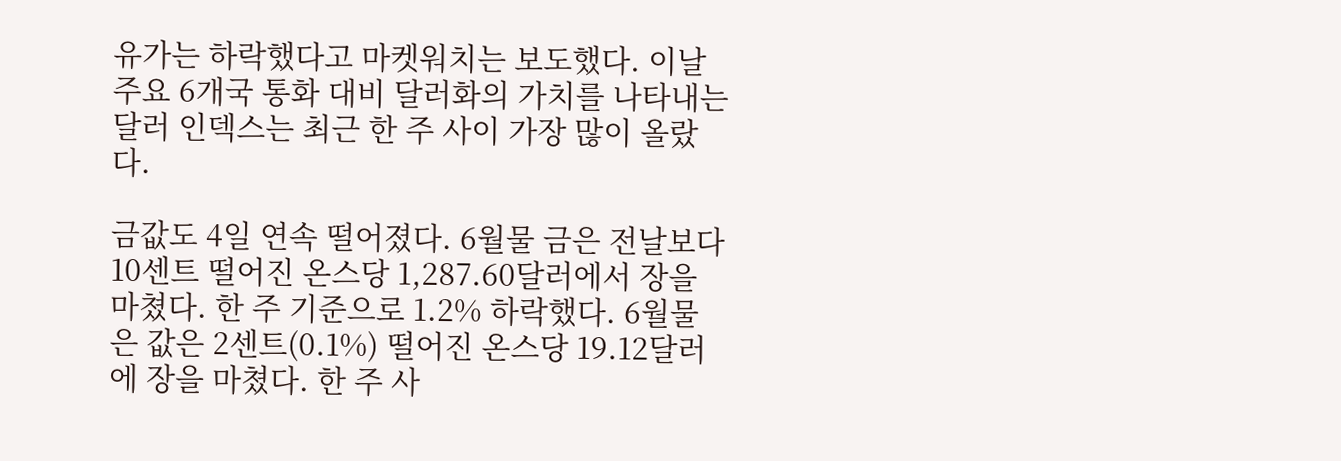유가는 하락했다고 마켓워치는 보도했다. 이날 주요 6개국 통화 대비 달러화의 가치를 나타내는 달러 인덱스는 최근 한 주 사이 가장 많이 올랐다.

금값도 4일 연속 떨어졌다. 6월물 금은 전날보다 10센트 떨어진 온스당 1,287.60달러에서 장을 마쳤다. 한 주 기준으로 1.2% 하락했다. 6월물 은 값은 2센트(0.1%) 떨어진 온스당 19.12달러에 장을 마쳤다. 한 주 사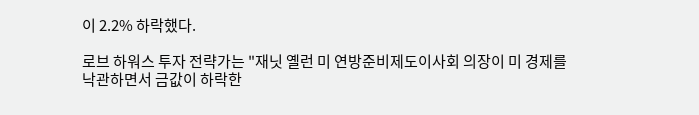이 2.2% 하락했다.

로브 하워스 투자 전략가는 "재닛 옐런 미 연방준비제도이사회 의장이 미 경제를 낙관하면서 금값이 하락한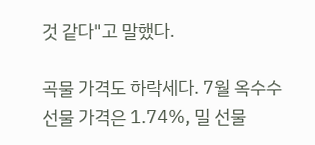것 같다"고 말했다.

곡물 가격도 하락세다. 7월 옥수수 선물 가격은 1.74%, 밀 선물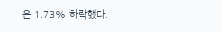은 1.73% 하락했다.